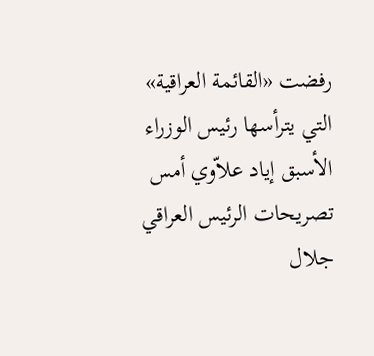رفضت «القائمة العراقية» التي يترأسها رئيس الوزراء الأسبق إياد علاّوي أمس تصريحات الرئيس العراقي جلال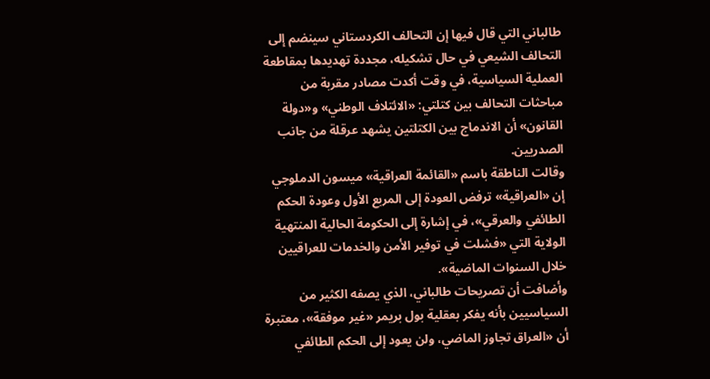طالباني التي قال فيها إن التحالف الكردستاني سينضم إلى التحالف الشيعي في حال تشكيله، مجددة تهديدها بمقاطعة العملية السياسية، في وقت أكدت مصادر مقربة من مباحثات التحالف بين كتلتي: «الائتلاف الوطني» و«دولة القانون» أن الاندماج بين الكتلتين يشهد عرقلة من جانب الصدريين.
وقالت الناطقة باسم «القائمة العراقية» ميسون الدملوجي إن «العراقية» ترفض العودة إلى المربع الأول وعودة الحكم الطائفي والعرقي»، في إشارة إلى الحكومة الحالية المنتهية الولاية التي «فشلت في توفير الأمن والخدمات للعراقيين خلال السنوات الماضية».
وأضافت أن تصريحات طالباني، الذي يصفه الكثير من السياسيين بأنه يفكر بعقلية بول بريمر «غير موفقة»، معتبرة أن «العراق تجاوز الماضي، ولن يعود إلى الحكم الطائفي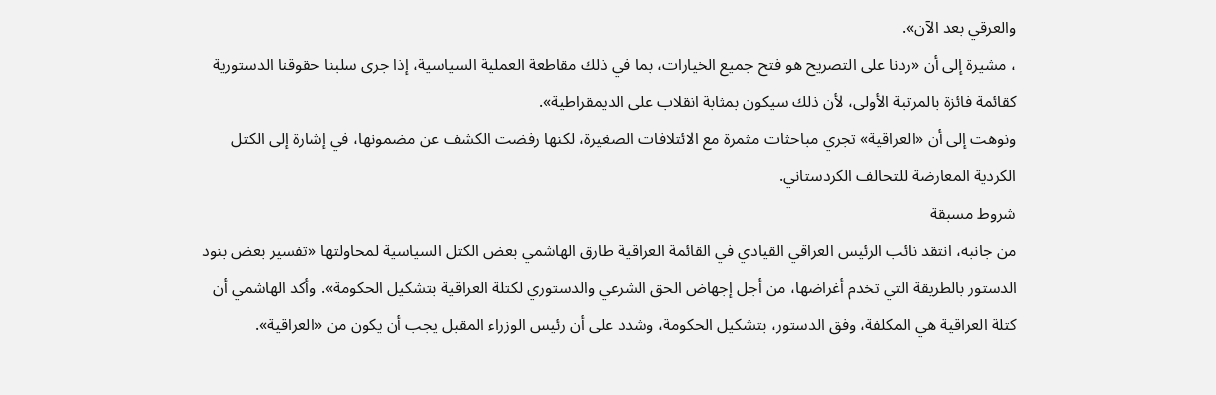والعرقي بعد الآن».
، مشيرة إلى أن «ردنا على التصريح هو فتح جميع الخيارات، بما في ذلك مقاطعة العملية السياسية، إذا جرى سلبنا حقوقنا الدستورية كقائمة فائزة بالمرتبة الأولى، لأن ذلك سيكون بمثابة انقلاب على الديمقراطية».
ونوهت إلى أن «العراقية» تجري مباحثات مثمرة مع الائتلافات الصغيرة، لكنها رفضت الكشف عن مضمونها، في إشارة إلى الكتل الكردية المعارضة للتحالف الكردستاني.
شروط مسبقة
من جانبه، انتقد نائب الرئيس العراقي القيادي في القائمة العراقية طارق الهاشمي بعض الكتل السياسية لمحاولتها «تفسير بعض بنود الدستور بالطريقة التي تخدم أغراضها، من أجل إجهاض الحق الشرعي والدستوري لكتلة العراقية بتشكيل الحكومة». وأكد الهاشمي أن كتلة العراقية هي المكلفة، وفق الدستور، بتشكيل الحكومة، وشدد على أن رئيس الوزراء المقبل يجب أن يكون من «العراقية».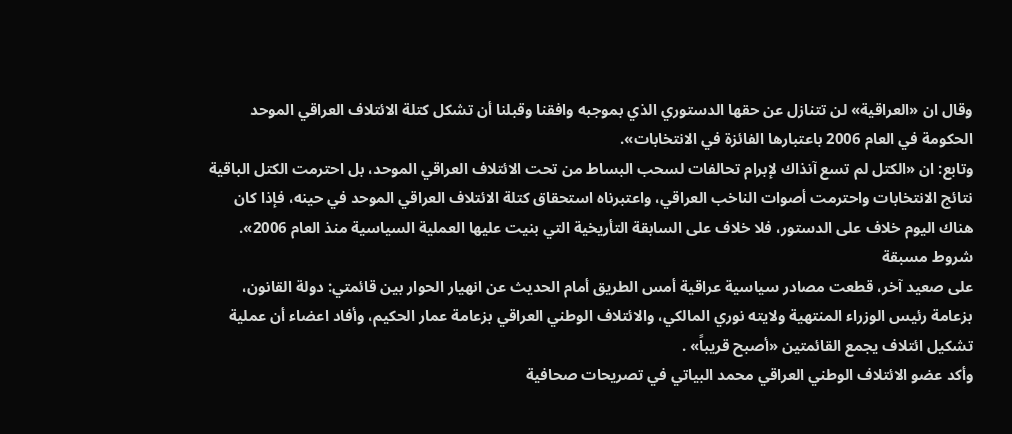وقال ان «العراقية» لن تتنازل عن حقها الدستوري الذي بموجبه وافقنا وقبلنا أن تشكل كتلة الائتلاف العراقي الموحد الحكومة في العام 2006 باعتبارها الفائزة في الانتخابات».
وتابع: ان «الكتل لم تسع آنذاك لإبرام تحالفات لسحب البساط من تحت الائتلاف العراقي الموحد، بل احترمت الكتل الباقية نتائج الانتخابات واحترمت أصوات الناخب العراقي، واعتبرناه استحقاق كتلة الائتلاف العراقي الموحد في حينه، فإذا كان هناك اليوم خلاف على الدستور، فلا خلاف على السابقة التأريخية التي بنيت عليها العملية السياسية منذ العام 2006».
شروط مسبقة
على صعيد آخر، قطعت مصادر سياسية عراقية أمس الطريق أمام الحديث عن انهيار الحوار بين قائمتي: دولة القانون، بزعامة رئيس الوزراء المنتهية ولايته نوري المالكي، والائتلاف الوطني العراقي بزعامة عمار الحكيم، وأفاد اعضاء أن عملية تشكيل ائتلاف يجمع القائمتين «أصبح قريباً» .
وأكد عضو الائتلاف الوطني العراقي محمد البياتي في تصريحات صحافية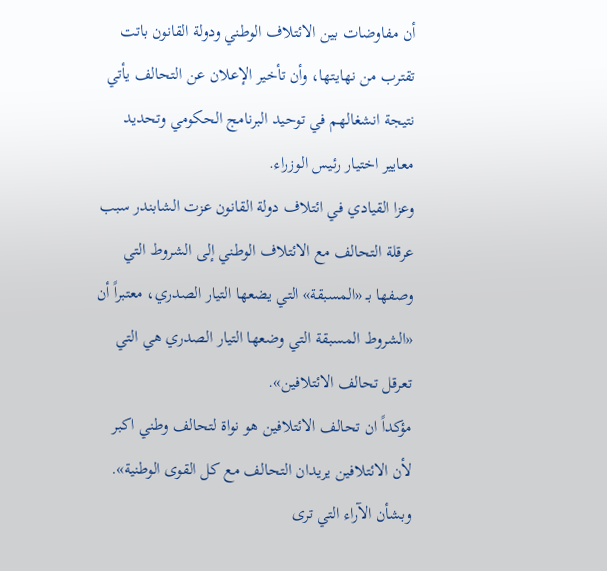أن مفاوضات بين الائتلاف الوطني ودولة القانون باتت تقترب من نهايتها، وأن تأخير الإعلان عن التحالف يأتي نتيجة انشغالهم في توحيد البرنامج الحكومي وتحديد معايير اختيار رئيس الوزراء.
وعزا القيادي في ائتلاف دولة القانون عزت الشابندر سبب عرقلة التحالف مع الائتلاف الوطني إلى الشروط التي وصفها بـ «المسبقة» التي يضعها التيار الصدري، معتبراً أن «الشروط المسبقة التي وضعها التيار الصدري هي التي تعرقل تحالف الائتلافين».
مؤكداً ان تحالف الائتلافين هو نواة لتحالف وطني اكبر لأن الائتلافين يريدان التحالف مع كل القوى الوطنية». وبشأن الآراء التي ترى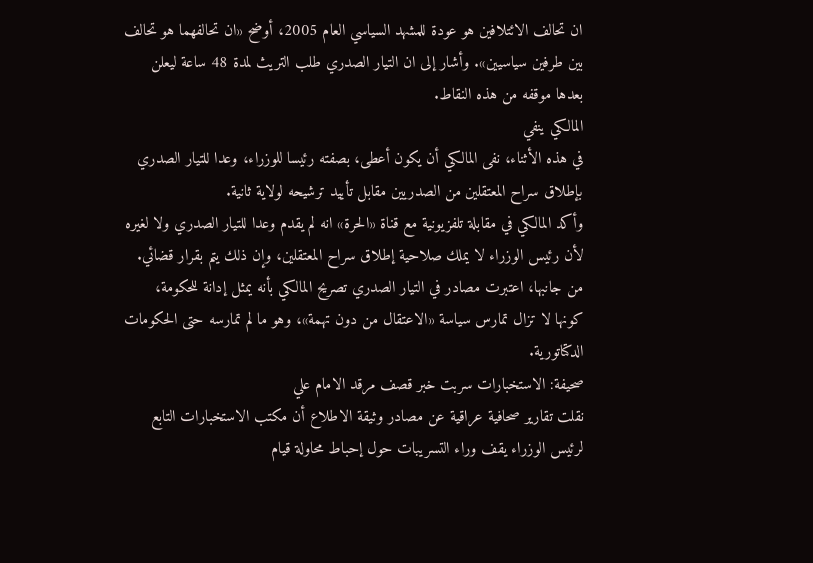ان تحالف الائتلافين هو عودة للمشهد السياسي العام 2005، أوضح «ان تحالفهما هو تحالف بين طرفين سياسيين». وأشار إلى ان التيار الصدري طلب التريث لمدة 48 ساعة ليعلن بعدها موقفه من هذه النقاط.
المالكي ينفي
في هذه الأثناء، نفى المالكي أن يكون أعطى، بصفته رئيسا للوزراء، وعدا للتيار الصدري بإطلاق سراح المعتقلين من الصدريين مقابل تأييد ترشيحه لولاية ثانية.
وأكد المالكي في مقابلة تلفزيونية مع قناة «الحرة» انه لم يقدم وعدا للتيار الصدري ولا لغيره لأن رئيس الوزراء لا يملك صلاحية إطلاق سراح المعتقلين، وإن ذلك يتم بقرار قضائي.
من جانبها، اعتبرت مصادر في التيار الصدري تصريح المالكي بأنه يمثل إدانة للحكومة، كونها لا تزال تمارس سياسة «الاعتقال من دون تهمة»، وهو ما لم تمارسه حتى الحكومات الدكتاتورية.
صحيفة: الاستخبارات سربت خبر قصف مرقد الامام علي
نقلت تقارير صحافية عراقية عن مصادر وثيقة الاطلاع أن مكتب الاستخبارات التابع لرئيس الوزراء يقف وراء التسريبات حول إحباط محاولة قيام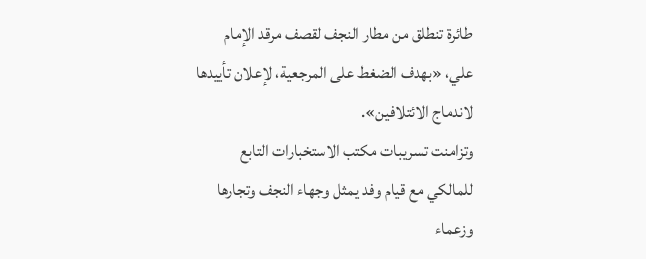طائرة تنطلق من مطار النجف لقصف مرقد الإمام علي، «بهدف الضغط على المرجعية، لإعلان تأييدها لاندماج الائتلافين».
وتزامنت تسريبات مكتب الاستخبارات التابع للمالكي مع قيام وفد يمثل وجهاء النجف وتجارها وزعماء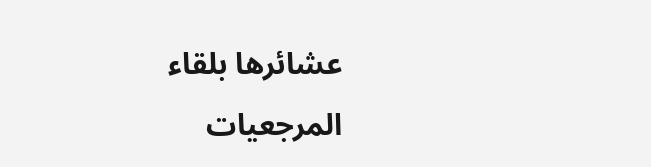عشائرها بلقاء المرجعيات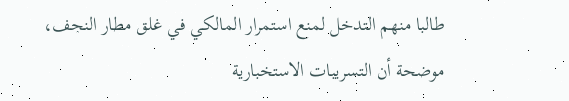طالبا منهم التدخل لمنع استمرار المالكي في غلق مطار النجف، موضحة أن التسريبات الاستخبارية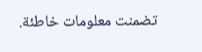تضمنت معلومات خاطئة.